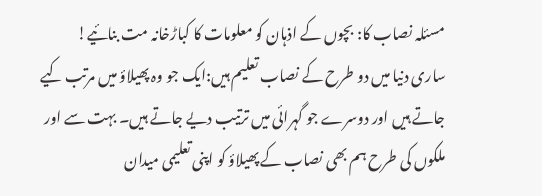مسئلہ نصاب کا: بچوں کے اذہان کو معلومات کا کباڑخانہ مت بنائیے!
ساری دنیا میں دو طرح کے نصاب تعلیم ہیں:ایک جو وہ پھیلاؤ میں مرتب کیے جاتے ہیں اور دوسرے جو گہرائی میں ترتیب دیے جاتے ہیں۔ بہت سے اور ملکوں کی طرح ہم بھی نصاب کے پھیلاؤ کو اپنی تعلیمی میدان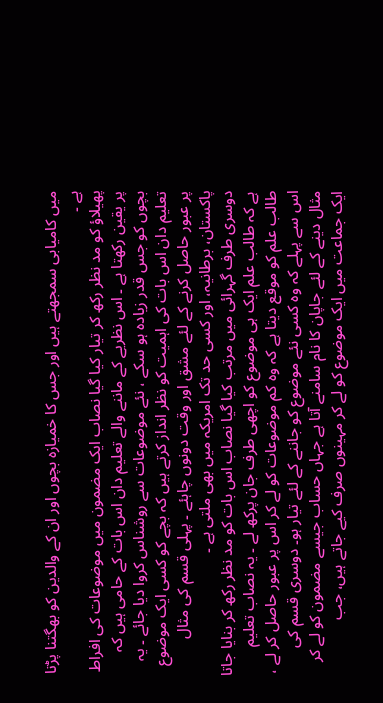میں کامیابی سمجھتے ہیں اور جس کا خمیازہ بچوں اور ان کے والدین کو بھگتنا پڑتا ہے ۔
پھیلاؤ کو مد نظر رکھ کر تیار کیا گیا نصاب ایک مضمون میں موضوعات کی افراط پر یقین رکھتا ہے ۔ اس نظریے کے ماننے والے تعلیم دان اس بات کے حامی ہیں کہ بچوں کو جس قدر زیادہ ہو سکے ، نئے موضوعات سے روشناس کروا دیا جائے ۔ یہ تعلیم دان اس بات کی اہمیت کو نظر انداز کرتے ہیں کہ بچے کو کسی ایک موضوع پر عبور حاصل کرنے کے لئے مشق اور وقت دونوں چاہئے ۔ پہلی قسم کی مثال پاکستان، برطانیہ، اور کسی حد تک امریکہ میں بھی ملتی ہے ۔
دوسری طرف گہرائی میں مرتب کیا گیا نصاب اس بات کو مد نظر رکھ کر بنایا جاتا ہے کہ طالب علم ایک ہی موضوع کو اچھی طرف جان پرکھ لے ۔ یہ نصاب تعلیم طالب علم کو موقع دیتا ہے کہ وہ کم موضوعات کو لے کر اس پر عبور حاصل کر لے ، اس سے پہلے کہ وہ کسی نئے موضوع کو جاننے کے لئے تیار ہو۔ دوسری قسم کی مثال دینے کے لئے جاپان کا نام سامنے آتا ہے جہاں حساب جیسے مضمون کو لے کر ایک جماعت میں ایک موضوع کو لے کر مہینوں صرف کیے جاتے ہیں، جب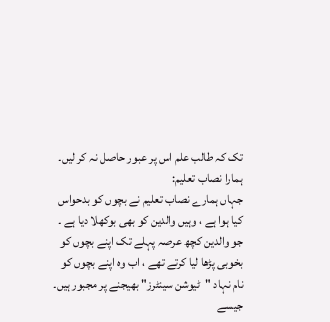تک کہ طالب علم اس پر عبور حاصل نہ کر لیں۔
ہمارا نصاب تعلیم:
جہاں ہمارے نصاب تعلیم نے بچوں کو بدحواس کیا ہوا ہے ، وہیں والدین کو بھی بوکھلا دیا ہے ۔ جو والدین کچھ عرصہ پہلے تک اپنے بچوں کو بخوبی پڑھا لیا کرتے تھے ، اب وہ اپنے بچوں کو نام نہاد "ٹیوشن سینٹرز" بھیجنے پر مجبور ہیں۔ جیسے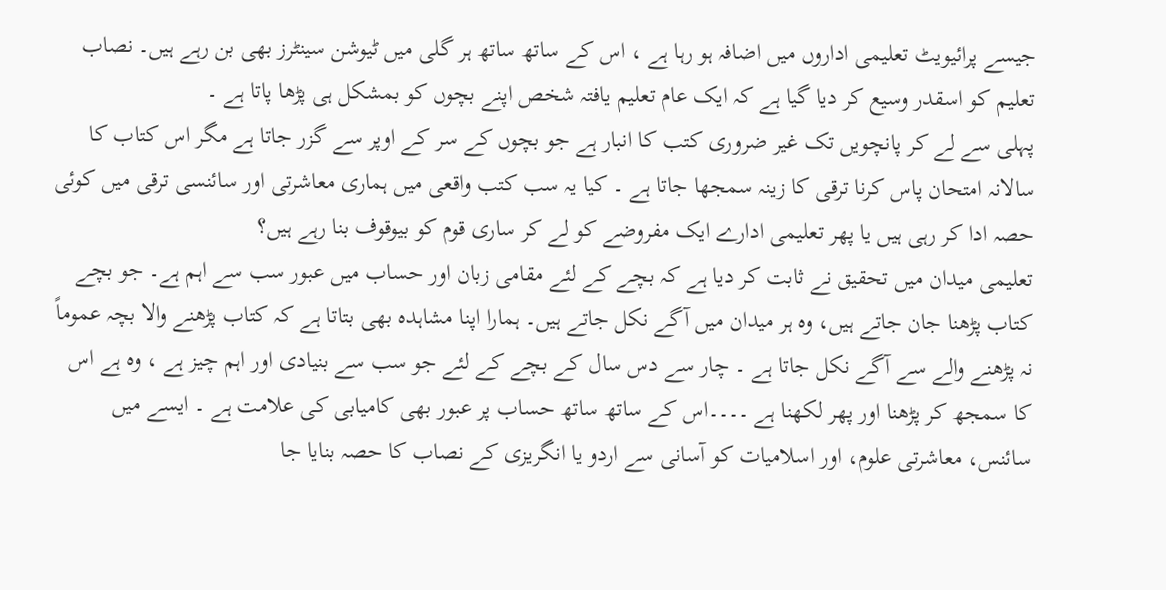جیسے پرائیویٹ تعلیمی اداروں میں اضافہ ہو رہا ہے ، اس کے ساتھ ساتھ ہر گلی میں ٹیوشن سینٹرز بھی بن رہے ہیں۔ نصاب تعلیم کو اسقدر وسیع کر دیا گیا ہے کہ ایک عام تعلیم یافتہ شخص اپنے بچوں کو بمشکل ہی پڑھا پاتا ہے ۔
پہلی سے لے کر پانچویں تک غیر ضروری کتب کا انبار ہے جو بچوں کے سر کے اوپر سے گزر جاتا ہے مگر اس کتاب کا سالانہ امتحان پاس کرنا ترقی کا زینہ سمجھا جاتا ہے ۔ کیا یہ سب کتب واقعی میں ہماری معاشرتی اور سائنسی ترقی میں کوئی حصہ ادا کر رہی ہیں یا پھر تعلیمی ادارے ایک مفروضے کو لے کر ساری قوم کو بیوقوف بنا رہے ہیں؟
تعلیمی میدان میں تحقیق نے ثابت کر دیا ہے کہ بچے کے لئے مقامی زبان اور حساب میں عبور سب سے اہم ہے۔ جو بچے کتاب پڑھنا جان جاتے ہیں، وہ ہر میدان میں آگے نکل جاتے ہیں۔ ہمارا اپنا مشاہدہ بھی بتاتا ہے کہ کتاب پڑھنے والا بچہ عموماً نہ پڑھنے والے سے آگے نکل جاتا ہے ۔ چار سے دس سال کے بچے کے لئے جو سب سے بنیادی اور اہم چیز ہے ، وہ ہے اس کا سمجھ کر پڑھنا اور پھر لکھنا ہے ۔۔۔۔اس کے ساتھ ساتھ حساب پر عبور بھی کامیابی کی علامت ہے ۔ ایسے میں سائنس، معاشرتی علوم، اور اسلامیات کو آسانی سے اردو یا انگریزی کے نصاب کا حصہ بنایا جا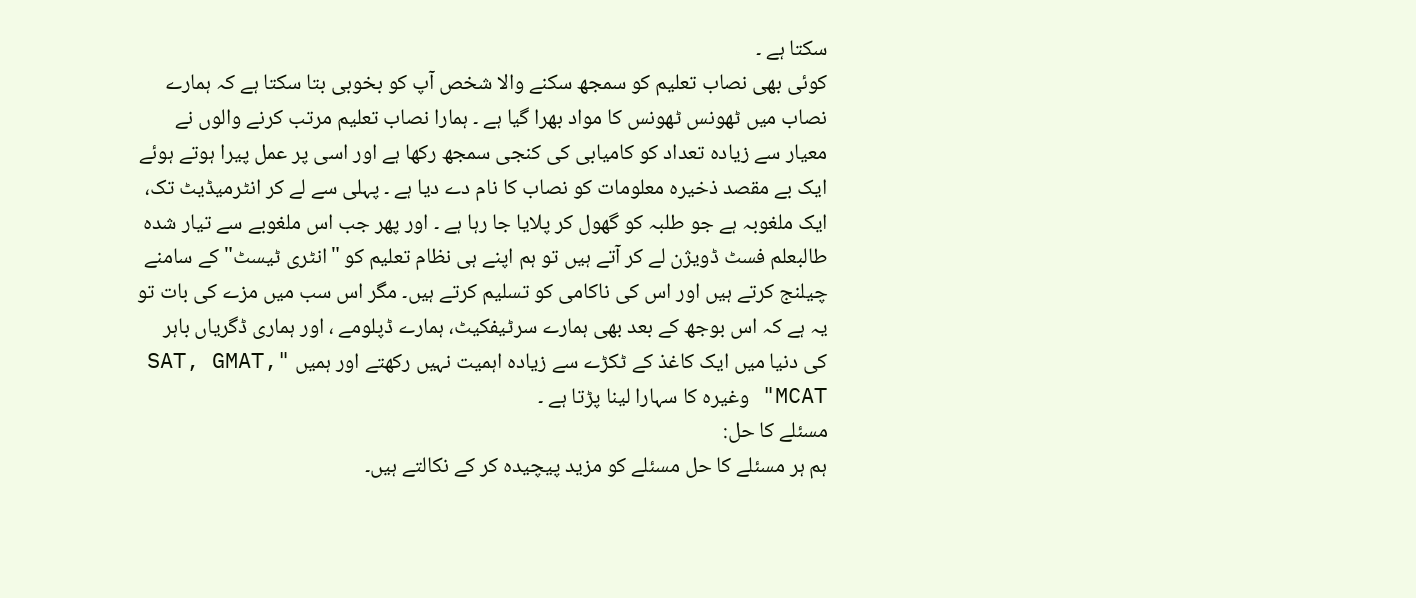سکتا ہے ۔
کوئی بھی نصاب تعلیم کو سمجھ سکنے والا شخص آپ کو بخوبی بتا سکتا ہے کہ ہمارے نصاب میں ٹھونس ٹھونس کا مواد بھرا گیا ہے ۔ ہمارا نصاب تعلیم مرتب کرنے والوں نے معیار سے زیادہ تعداد کو کامیابی کی کنجی سمجھ رکھا ہے اور اسی پر عمل پیرا ہوتے ہوئے ایک بے مقصد ذخیرہ معلومات کو نصاب کا نام دے دیا ہے ۔ پہلی سے لے کر انٹرمیڈیٹ تک، ایک ملغوبہ ہے جو طلبہ کو گھول کر پلایا جا رہا ہے ۔ اور پھر جب اس ملغوبے سے تیار شدہ طالبعلم فسٹ ڈویژن لے کر آتے ہیں تو ہم اپنے ہی نظام تعلیم کو "انٹری ٹیسٹ" کے سامنے چیلنج کرتے ہیں اور اس کی ناکامی کو تسلیم کرتے ہیں۔ مگر اس سب میں مزے کی بات تو یہ ہے کہ اس بوجھ کے بعد بھی ہمارے سرٹیفکیٹ، ہمارے ڈپلومے ، اور ہماری ڈگریاں باہر کی دنیا میں ایک کاغذ کے ٹکڑے سے زیادہ اہمیت نہیں رکھتے اور ہمیں "SAT, GMAT, MCAT" وغیرہ کا سہارا لینا پڑتا ہے ۔
مسئلے کا حل:
ہم ہر مسئلے کا حل مسئلے کو مزید پیچیدہ کر کے نکالتے ہیں۔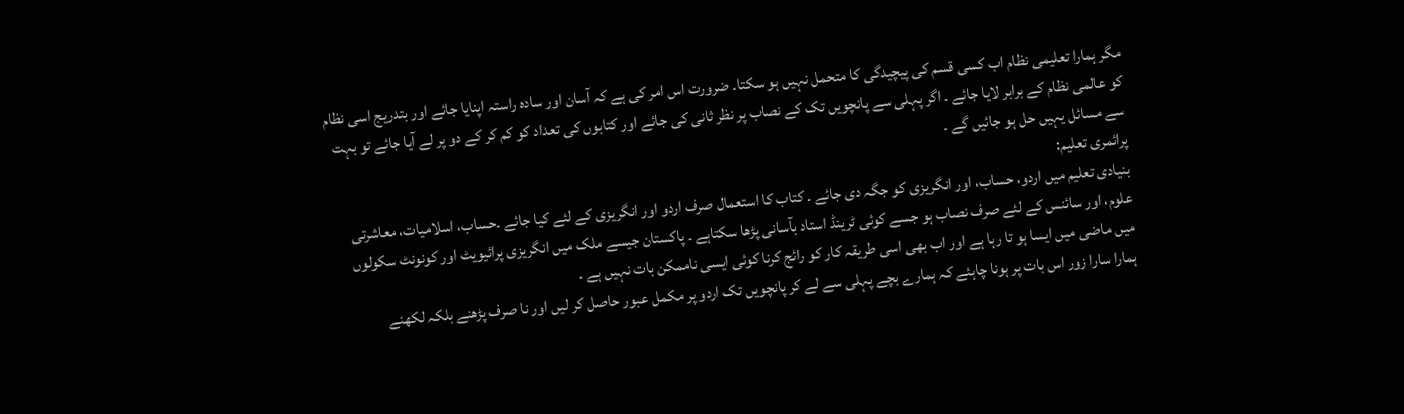مگر ہمارا تعلیمی نظام اب کسی قسم کی پیچیدگی کا متحمل نہیں ہو سکتا۔ ضرورت اس امر کی ہے کہ آسان اور سادہ راستہ اپنایا جائے اور بتدریج اسی نظام کو عالمی نظام کے برابر لایا جائے ۔ اگر پہلی سے پانچویں تک کے نصاب پر نظر ثانی کی جائے اور کتابوں کی تعداد کو کم کر کے دو پر لے آیا جائے تو بہت سے مسائل یہیں حل ہو جائیں گے ۔
پرائمری تعلیم:
بنیادی تعلیم میں اردو، حساب، اور انگریزی کو جگہ دی جائے ۔ کتاب کا استعمال صرف اردو اور انگریزی کے لئے کیا جائے ۔حساب، اسلامیات، معاشرتی علوم، اور سائنس کے لئے صرف نصاب ہو جسے کوئی ٹرینڈ استاد بآسانی پڑھا سکتاہے ۔ پاکستان جیسے ملک میں انگریزی پرائیویٹ اور کونونٹ سکولوں میں ماضی میں ایسا ہو تا رہا ہے اور اب بھی اسی طریقہ کار کو رائج کرنا کوئی ایسی ناممکن بات نہیں ہے ۔
ہمارا سارا زور اس بات پر ہونا چاہئے کہ ہمارے بچے پہلی سے لے کر پانچویں تک اردو پر مکمل عبور حاصل کر لیں اور نا صرف پڑھنے بلکہ لکھنے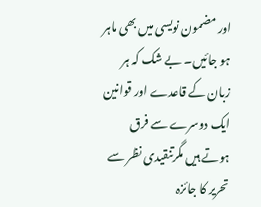اور مضمون نویسی میں بھی ماہر ہو جائیں۔ بے شک کہ ہر زبان کے قاعدے اور قوانین ایک دوسرے سے فرق ہوتے ہیں مگرتنقیدی نظر سے تحریر کا جائزہ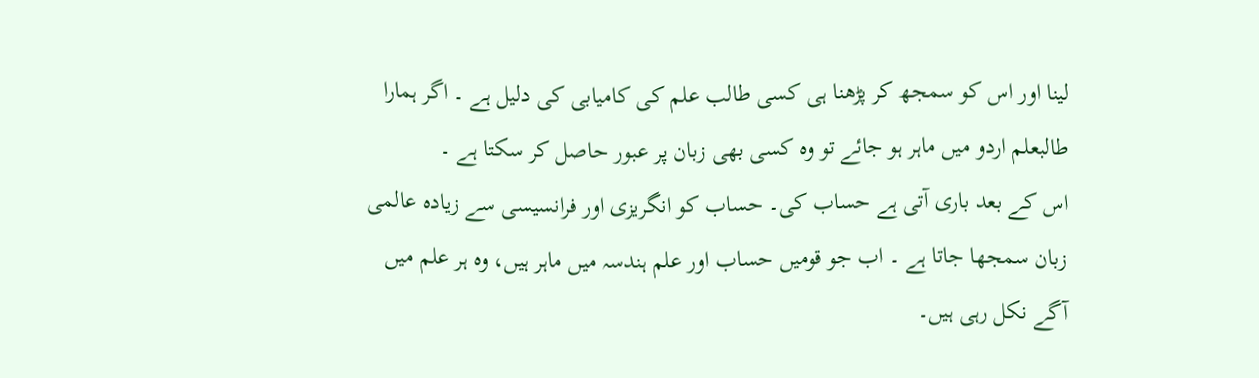لینا اور اس کو سمجھ کر پڑھنا ہی کسی طالب علم کی کامیابی کی دلیل ہے ۔ اگر ہمارا طالبعلم اردو میں ماہر ہو جائے تو وہ کسی بھی زبان پر عبور حاصل کر سکتا ہے ۔
اس کے بعد باری آتی ہے حساب کی۔ حساب کو انگریزی اور فرانسیسی سے زیادہ عالمی زبان سمجھا جاتا ہے ۔ اب جو قومیں حساب اور علم ہندسہ میں ماہر ہیں، وہ ہر علم میں آگے نکل رہی ہیں۔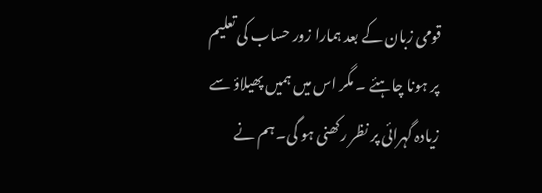قومی زبان کے بعد ہمارا زور حساب کی تعلیم پر ہونا چاہئے ۔ مگر اس میں ہمیں پھیلاؤ سے زیادہ گہرائی پر نظر رکھنی ہو گی۔ ہم نے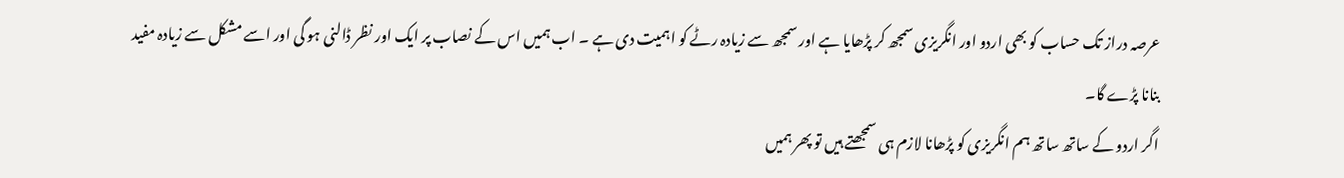عرصہ دراز تک حساب کو بھی اردو اور انگریزی سمجھ کر پڑھایا ہے اور سمجھ سے زیادہ رٹے کو اہمیت دی ہے ۔ اب ہمیں اس کے نصاب پر ایک اور نظر ڈالنی ہو گی اور اسے مشکل سے زیادہ مفید بنانا پڑے گا۔
اگر اردو کے ساتھ ساتھ ہم انگریزی کو پڑھانا لازم ہی سمجھتے ہیں تو پھر ہمیں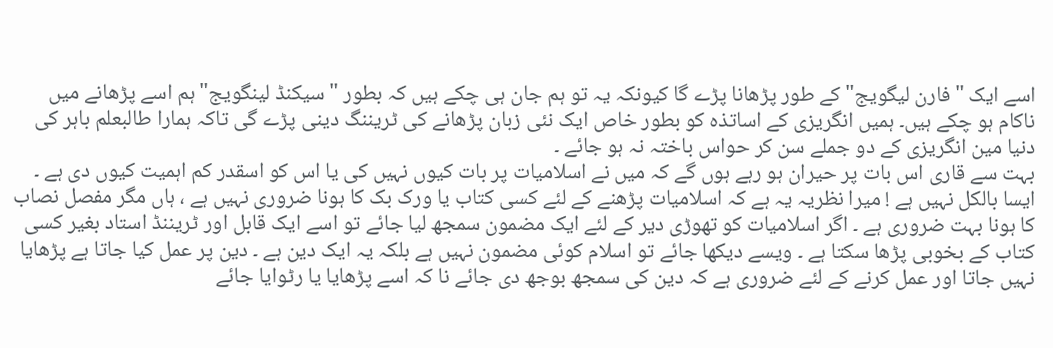اسے ایک "فارن لیگویج" کے طور پڑھانا پڑے گا کیونکہ یہ تو ہم جان ہی چکے ہیں کہ بطور "سیکنڈ لینگویج" ہم اسے پڑھانے میں ناکام ہو چکے ہیں۔ ہمیں انگریزی کے اساتذہ کو بطور خاص ایک نئی زبان پڑھانے کی ٹریننگ دینی پڑے گی تاکہ ہمارا طالبعلم باہر کی دنیا مین انگریزی کے دو جملے سن کر حواس باختہ نہ ہو جائے ۔
بہت سے قاری اس بات پر حیران ہو رہے ہوں گے کہ میں نے اسلامیات پر بات کیوں نہیں کی یا اس کو اسقدر کم اہمیت کیوں دی ہے ۔ ایسا بالکل نہیں ہے ! میرا نظریہ یہ ہے کہ اسلامیات پڑھنے کے لئے کسی کتاب یا ورک بک کا ہونا ضروری نہیں ہے ، ہاں مگر مفصل نصاب کا ہونا بہت ضروری ہے ۔ اگر اسلامیات کو تھوڑی دیر کے لئے ایک مضمون سمجھ لیا جائے تو اسے ایک قابل اور ٹریننڈ استاد بغیر کسی کتاب کے بخوبی پڑھا سکتا ہے ۔ ویسے دیکھا جائے تو اسلام کوئی مضمون نہیں ہے بلکہ یہ ایک دین ہے ۔ دین پر عمل کیا جاتا ہے پڑھایا نہیں جاتا اور عمل کرنے کے لئے ضروری ہے کہ دین کی سمجھ بوجھ دی جائے نا کہ اسے پڑھایا یا رٹوایا جائے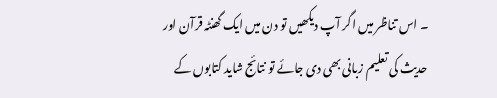۔ اس تناظر میں اگر آپ دیکھیں تو دن میں ایک گھنٹہ قرآن اور حدیث کی تعلیم زبانی بھی دی جائے تو نتائج شاید کتابوں کے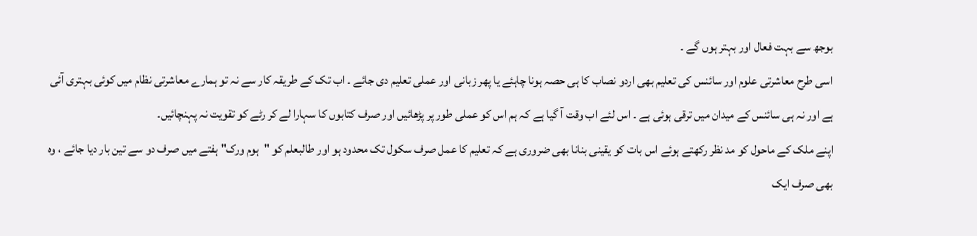بوجھ سے بہت فعال اور بہتر ہوں گے ۔
اسی طرح معاشرتی علوم اور سائنس کی تعلیم بھی اردو نصاب کا ہی حصہ ہونا چاہئے یا پھر زبانی اور عملی تعلیم دی جائے ۔ اب تک کے طریقہ کار سے نہ تو ہمارے معاشرتی نظام میں کوئی بہتری آئی ہے اور نہ ہی سائنس کے میدان میں ترقی ہوئی ہے ۔ اس لئے اب وقت آ گیا ہے کہ ہم اس کو عملی طور پر پڑھائیں اور صرف کتابوں کا سہارا لے کر رٹے کو تقویت نہ پہنچائیں۔
اپنے ملک کے ماحول کو مد نظر رکھتے ہوئے اس بات کو یقینی بنانا بھی ضروری ہے کہ تعلیم کا عمل صرف سکول تک محدود ہو اور طالبعلم کو "ہوم ورک" ہفتے میں صرف دو سے تین بار دیا جائے ، وہ بھی صرف ایک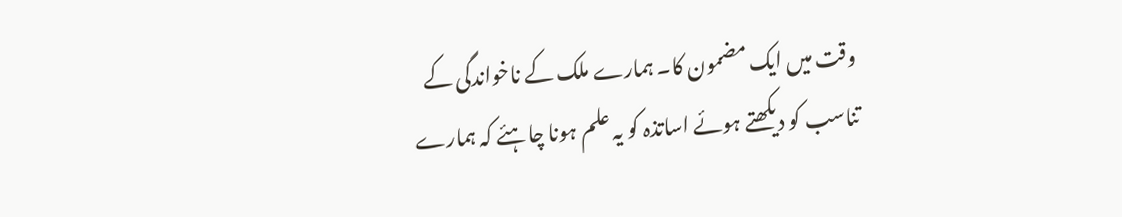وقت میں ایک مضمون کا۔ ہمارے ملک کے ناخواندگی کے تناسب کو دیکھتے ہوئے اساتذہ کو یہ علم ہونا چاہئے کہ ہمارے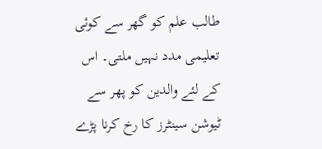طالب علم کو گھر سے کوئی تعلیمی مدد نہیں ملتی۔ اس کے لئے والدین کو پھر سے ٹیوشن سینٹرز کا رخ کرنا پڑے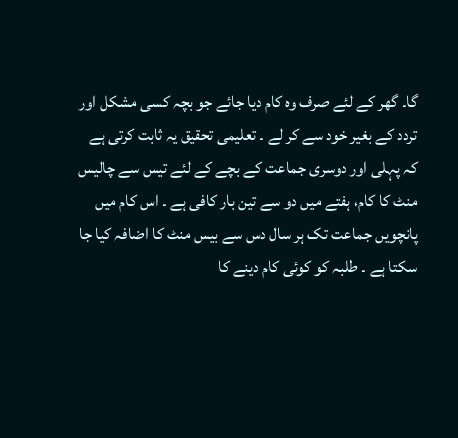گا۔ گھر کے لئے صرف وہ کام دیا جائے جو بچہ کسی مشکل اور تردد کے بغیر خود سے کر لے ۔ تعلیمی تحقیق یہ ثابت کرتی ہے کہ پہلی اور دوسری جماعت کے بچے کے لئے تیس سے چالیس منٹ کا کام، ہفتے میں دو سے تین بار کافی ہے ۔ اس کام میں پانچویں جماعت تک ہر سال دس سے بیس منٹ کا اضافہ کیا جا سکتا ہے ۔ طلبہ کو کوئی کام دینے کا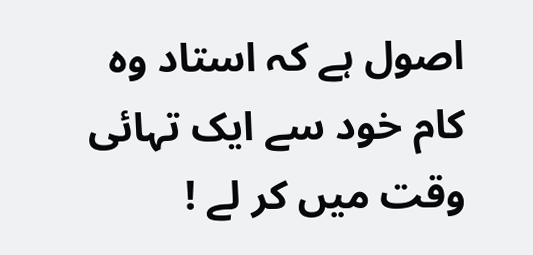اصول ہے کہ استاد وہ کام خود سے ایک تہائی وقت میں کر لے !